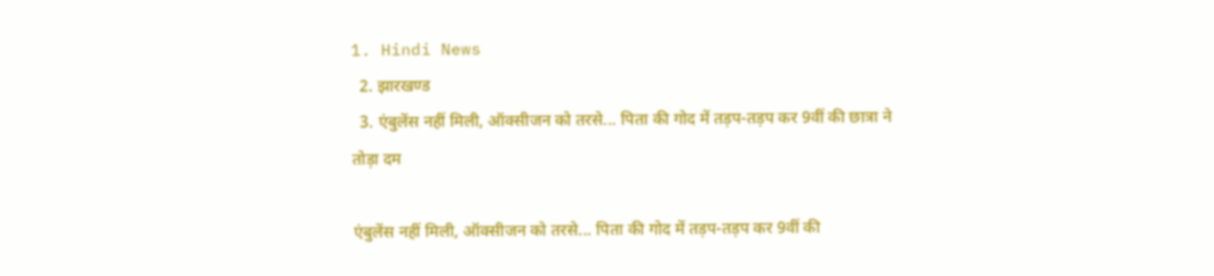1. Hindi News
  2. झारखण्ड
  3. एंबुलेंस नहीं मिली, ऑक्सीजन को तरसे... पिता की गोद में तड़प-तड़प कर 9वीं की छात्रा ने तोड़ा दम

एंबुलेंस नहीं मिली, ऑक्सीजन को तरसे... पिता की गोद में तड़प-तड़प कर 9वीं की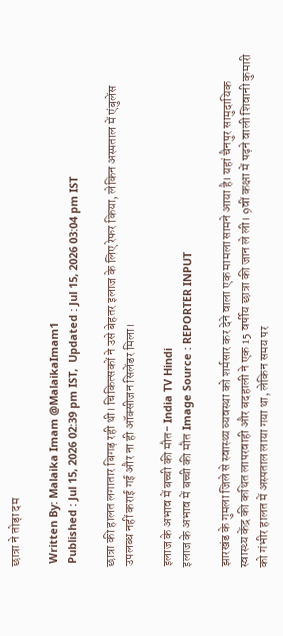छात्रा ने तोड़ा दम

 Written By: Malaika Imam @MalaikaImam1
 Published : Jul 15, 2026 02:39 pm IST,  Updated : Jul 15, 2026 03:04 pm IST

छात्रा की हालत लगातार बिगड़ रही थी। चिकित्सकों ने उसे बेहतर इलाज के लिए रेफर किया, लेकिन अस्पताल में एंबुलेंस उपलब्ध नहीं कराई गई और ना ही ऑक्सीजन सिलेंडर मिला।

इलाज के अभाव में बच्ची की मौत- India TV Hindi
इलाज के अभाव में बच्ची की मौत Image Source : REPORTER INPUT

झारखंड के गुमला जिले से स्वास्थ्य व्यवस्था को शर्मसार कर देने वाला एक मामला सामने आया है। यहां चैनपुर सामुदायिक स्वास्थ्य केंद्र की कथित लापरवाही और बदहाली ने एक 15 वर्षीय छात्रा की जान ले ली। 9वीं कक्षा में पढ़ने वाली शिवानी कुमारी को गंभीर हालत में अस्पताल लाया गया था, लेकिन समय पर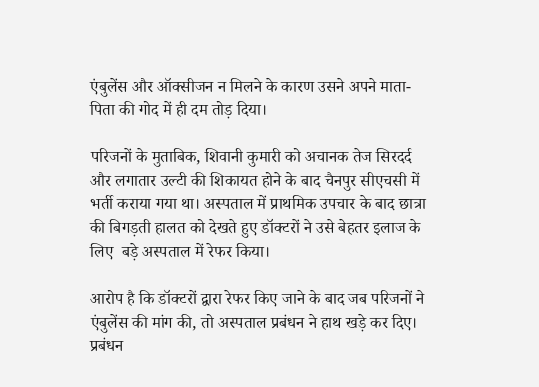एंबुलेंस और ऑक्सीजन न मिलने के कारण उसने अपने माता-पिता की गोद में ही दम तोड़ दिया।

परिजनों के मुताबिक, शिवानी कुमारी को अचानक तेज सिरदर्द और लगातार उल्टी की शिकायत होने के बाद चैनपुर सीएचसी में भर्ती कराया गया था। अस्पताल में प्राथमिक उपचार के बाद छात्रा की बिगड़ती हालत को देखते हुए डॉक्टरों ने उसे बेहतर इलाज के लिए  बड़े अस्पताल में रेफर किया।

आरोप है कि डॉक्टरों द्वारा रेफर किए जाने के बाद जब परिजनों ने एंबुलेंस की मांग की, तो अस्पताल प्रबंधन ने हाथ खड़े कर दिए। प्रबंधन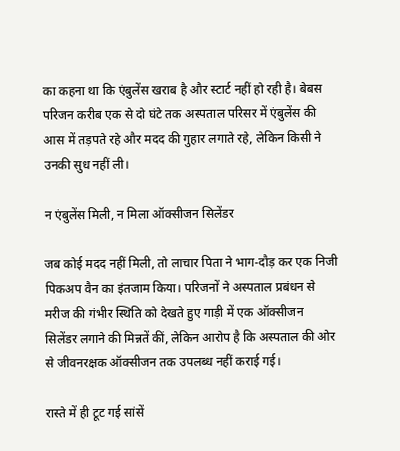का कहना था कि एंबुलेंस खराब है और स्टार्ट नहीं हो रही है। बेबस परिजन करीब एक से दो घंटे तक अस्पताल परिसर में एंबुलेंस की आस में तड़पते रहे और मदद की गुहार लगाते रहे, लेकिन किसी ने उनकी सुध नहीं ली।

न एंबुलेंस मिली, न मिला ऑक्सीजन सिलेंडर

जब कोई मदद नहीं मिली, तो लाचार पिता ने भाग-दौड़ कर एक निजी पिकअप वैन का इंतजाम किया। परिजनों ने अस्पताल प्रबंधन से मरीज की गंभीर स्थिति को देखते हुए गाड़ी में एक ऑक्सीजन सिलेंडर लगाने की मिन्नतें कीं, लेकिन आरोप है कि अस्पताल की ओर से जीवनरक्षक ऑक्सीजन तक उपलब्ध नहीं कराई गई।

रास्ते में ही टूट गई सांसें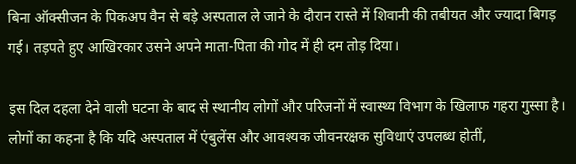बिना ऑक्सीजन के पिकअप वैन से बड़े अस्पताल ले जाने के दौरान रास्ते में शिवानी की तबीयत और ज्यादा बिगड़ गई। तड़पते हुए आखिरकार उसने अपने माता-पिता की गोद में ही दम तोड़ दिया।

इस दिल दहला देने वाली घटना के बाद से स्थानीय लोगों और परिजनों में स्वास्थ्य विभाग के खिलाफ गहरा गुस्सा है। लोगों का कहना है कि यदि अस्पताल में एंबुलेंस और आवश्यक जीवनरक्षक सुविधाएं उपलब्ध होतीं,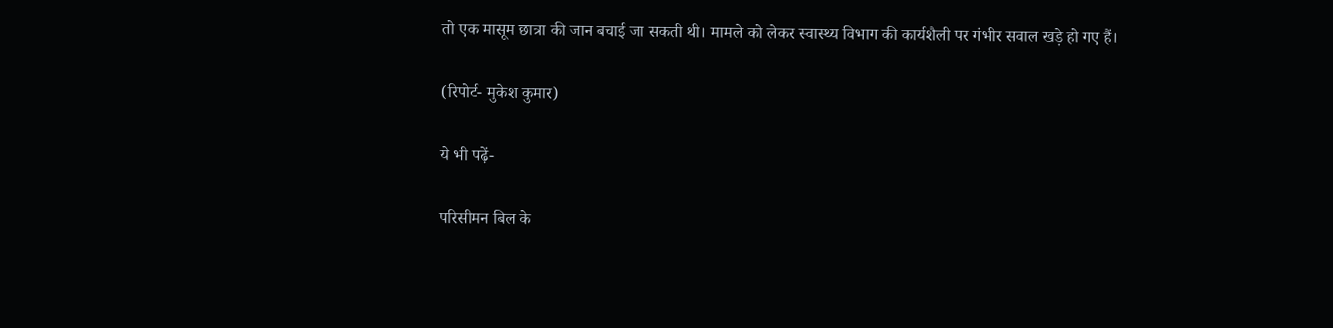तो एक मासूम छात्रा की जान बचाई जा सकती थी। मामले को लेकर स्वास्थ्य विभाग की कार्यशैली पर गंभीर सवाल खड़े हो गए हैं।

(रिपोर्ट- मुकेश कुमार)

ये भी पढ़ें-

परिसीमन बिल के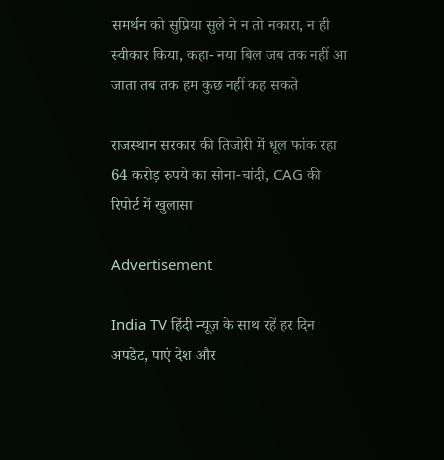समर्थन को सुप्रिया सुले ने न तो नकारा, न ही स्वीकार किया, कहा- नया बिल जब तक नहीं आ जाता तब तक हम कुछ नहीं कह सकते

राजस्थान सरकार की तिजोरी में धूल फांक रहा 64 करोड़ रुपये का सोना-चांदी, CAG की रिपोर्ट में खुलासा

Advertisement

India TV हिंदी न्यूज़ के साथ रहें हर दिन अपडेट, पाएं देश और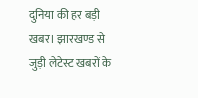दुनिया की हर बड़ी खबर। झारखण्ड से जुड़ी लेटेस्ट खबरों के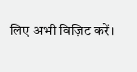लिए अभी विज़िट करें।